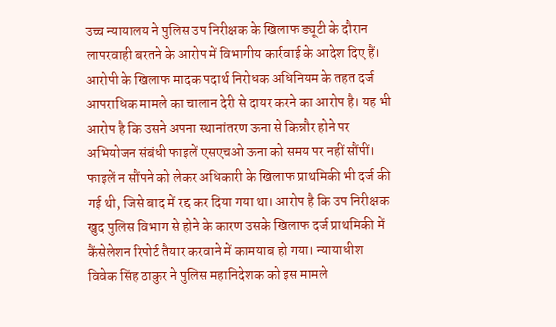उच्च न्यायालय ने पुलिस उप निरीक्षक के खिलाफ ड्यूटी के दौरान लापरवाही बरतने के आरोप में विभागीय कार्रवाई के आदेश दिए हैं। आरोपी के खिलाफ मादक पदार्थ निरोधक अधिनियम के तहत दर्ज आपराधिक मामले का चालान देरी से दायर करने का आरोप है। यह भी आरोप है कि उसने अपना स्थानांतरण ऊना से किन्नौर होने पर अभियोजन संबंधी फाइलें एसएचओ ऊना को समय पर नहीं सौंपीं।
फाइलें न सौंपने को लेकर अधिकारी के खिलाफ प्राथमिकी भी दर्ज की गई थी, जिसे बाद में रद्द कर दिया गया था। आरोप है कि उप निरीक्षक खुद पुलिस विभाग से होने के कारण उसके खिलाफ दर्ज प्राथमिकी में कैंसेलेशन रिपोर्ट तैयार करवाने में कामयाब हो गया। न्यायाधीश विवेक सिंह ठाकुर ने पुलिस महानिदेशक को इस मामले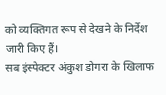को व्यक्तिगत रूप से देखने के निर्देश जारी किए हैं।
सब इंस्पेक्टर अंकुश डोगरा के खिलाफ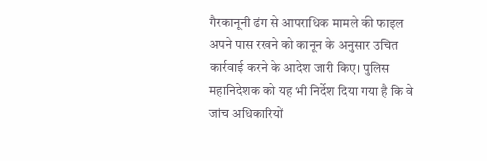गैरकानूनी ढंग से आपराधिक मामले की फाइल अपने पास रखने को कानून के अनुसार उचित कार्रवाई करने के आदेश जारी किए। पुलिस महानिदेशक को यह भी निर्देश दिया गया है कि वे जांच अधिकारियों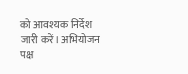को आवश्यक निर्देश जारी करें। अभियोजन पक्ष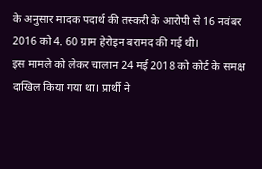के अनुसार मादक पदार्थ की तस्करी के आरोपी से 16 नवंबर 2016 को 4. 60 ग्राम हेरोइन बरामद की गई थी।
इस मामले को लेकर चालान 24 मई 2018 को कोर्ट के समक्ष दाखिल किया गया था। प्रार्थी ने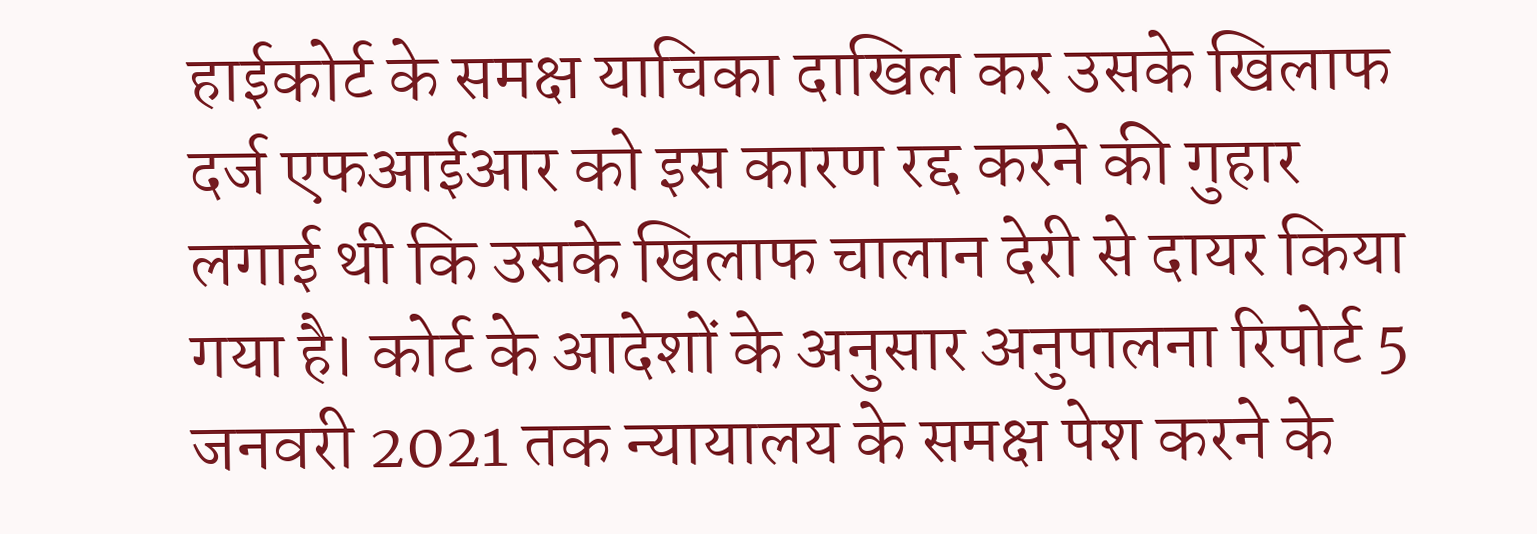हाईकोर्ट के समक्ष याचिका दाखिल कर उसके खिलाफ दर्ज एफआईआर को इस कारण रद्द करने की गुहार लगाई थी कि उसके खिलाफ चालान देरी से दायर किया गया है। कोर्ट के आदेशों के अनुसार अनुपालना रिपोर्ट 5 जनवरी 2021 तक न्यायालय के समक्ष पेश करने के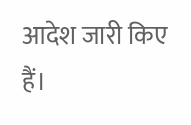आदेश जारी किए हैं।